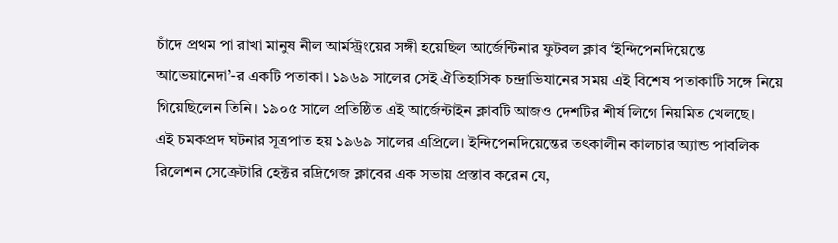চাঁদে প্রথম পা রাখা মানুষ নীল আর্মস্ট্রংয়ের সঙ্গী হয়েছিল আর্জেন্টিনার ফুটবল ক্লাব ‘ইন্দিপেনদিয়েন্তে আভেয়ানেদা’-র একটি পতাকা। ১৯৬৯ সালের সেই ঐতিহাসিক চন্দ্রাভিযানের সময় এই বিশেষ পতাকাটি সঙ্গে নিয়ে গিয়েছিলেন তিনি। ১৯০৫ সালে প্রতিষ্ঠিত এই আর্জেন্টাইন ক্লাবটি আজও দেশটির শীর্ষ লিগে নিয়মিত খেলছে।
এই চমকপ্রদ ঘটনার সূত্রপাত হয় ১৯৬৯ সালের এপ্রিলে। ইন্দিপেনদিয়েন্তের তৎকালীন কালচার অ্যান্ড পাবলিক রিলেশন সেক্রেটারি হেক্টর রদ্রিগেজ ক্লাবের এক সভায় প্রস্তাব করেন যে,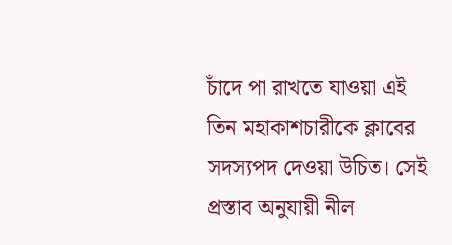চাঁদে পা রাখতে যাওয়া এই তিন মহাকাশচারীকে ক্লাবের সদস্যপদ দেওয়া উচিত। সেই প্রস্তাব অনুযায়ী নীল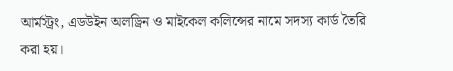আর্মস্ট্রং, এডউইন অলড্রিন ও মাইকেল কলিন্সের নামে সদস্য কার্ড তৈরি করা হয়।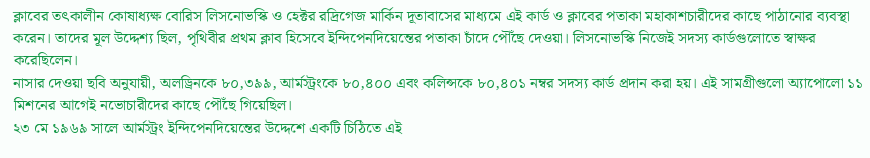ক্লাবের তৎকালীন কোষাধ্যক্ষ বোরিস লিসনোভস্কি ও হেক্টর রদ্রিগেজ মার্কিন দূতাবাসের মাধ্যমে এই কার্ড ও ক্লাবের পতাকা মহাকাশচারীদের কাছে পাঠানোর ব্যবস্থা করেন। তাদের মূল উদ্দেশ্য ছিল, পৃথিবীর প্রথম ক্লাব হিসেবে ইন্দিপেনদিয়েন্তের পতাকা চাঁদে পৌঁছে দেওয়া। লিসনোভস্কি নিজেই সদস্য কার্ডগুলোতে স্বাক্ষর করেছিলেন।
নাসার দেওয়া ছবি অনুযায়ী, অলড্রিনকে ৮০,৩৯৯, আর্মস্ট্রংকে ৮০,৪০০ এবং কলিন্সকে ৮০,৪০১ নম্বর সদস্য কার্ড প্রদান করা হয়। এই সামগ্রীগুলো অ্যাপোলো ১১ মিশনের আগেই নভোচারীদের কাছে পৌঁছে গিয়েছিল।
২৩ মে ১৯৬৯ সালে আর্মস্ট্রং ইন্দিপেনদিয়েন্তের উদ্দেশে একটি চিঠিতে এই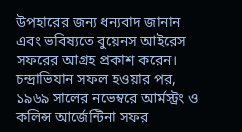উপহারের জন্য ধন্যবাদ জানান এবং ভবিষ্যতে বুয়েনস আইরেস সফরের আগ্রহ প্রকাশ করেন।
চন্দ্রাভিযান সফল হওয়ার পর, ১৯৬৯ সালের নভেম্বরে আর্মস্ট্রং ও কলিন্স আর্জেন্টিনা সফর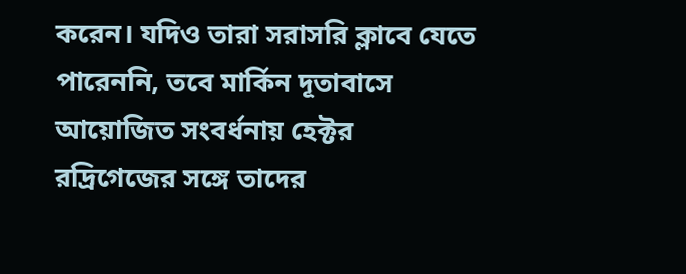করেন। যদিও তারা সরাসরি ক্লাবে যেতে পারেননি, তবে মার্কিন দূতাবাসে আয়োজিত সংবর্ধনায় হেক্টর রদ্রিগেজের সঙ্গে তাদের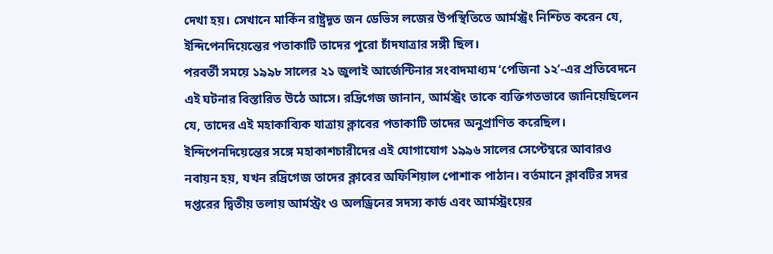দেখা হয়। সেখানে মার্কিন রাষ্ট্রদূত জন ডেভিস লজের উপস্থিতিতে আর্মস্ট্রং নিশ্চিত করেন যে, ইন্দিপেনদিয়েন্তের পতাকাটি তাদের পুরো চাঁদযাত্রার সঙ্গী ছিল।
পরবর্তী সময়ে ১৯৯৮ সালের ২১ জুলাই আর্জেন্টিনার সংবাদমাধ্যম ‘পেজিনা ১২’-এর প্রতিবেদনে এই ঘটনার বিস্তারিত উঠে আসে। রদ্রিগেজ জানান, আর্মস্ট্রং তাকে ব্যক্তিগতভাবে জানিয়েছিলেন যে, তাদের এই মহাকাব্যিক যাত্রায় ক্লাবের পতাকাটি তাদের অনুপ্রাণিত করেছিল।
ইন্দিপেনদিয়েন্তের সঙ্গে মহাকাশচারীদের এই যোগাযোগ ১৯৯৬ সালের সেপ্টেম্বরে আবারও নবায়ন হয়, যখন রদ্রিগেজ তাদের ক্লাবের অফিশিয়াল পোশাক পাঠান। বর্তমানে ক্লাবটির সদর দপ্তরের দ্বিতীয় তলায় আর্মস্ট্রং ও অলড্রিনের সদস্য কার্ড এবং আর্মস্ট্রংয়ের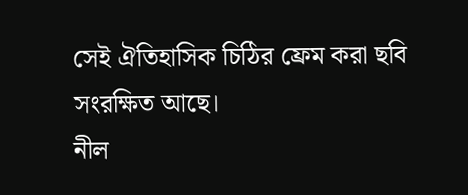সেই ঐতিহাসিক চিঠির ফ্রেম করা ছবি সংরক্ষিত আছে।
নীল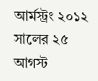আর্মস্ট্রং ২০১২ সালের ২৫ আগস্ট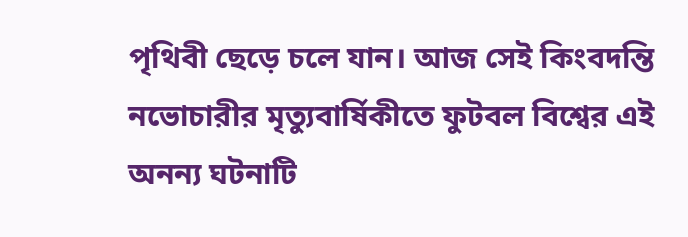পৃথিবী ছেড়ে চলে যান। আজ সেই কিংবদন্তি নভোচারীর মৃত্যুবার্ষিকীতে ফুটবল বিশ্বের এই অনন্য ঘটনাটি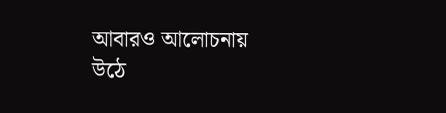আবারও আলোচনায় উঠে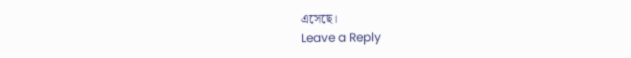এসেছে।
Leave a Reply